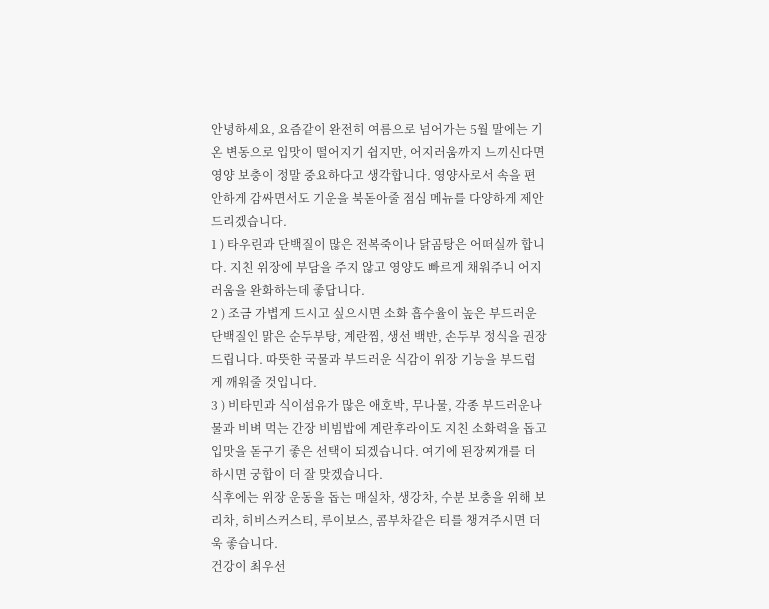안녕하세요, 요즘같이 완전히 여름으로 넘어가는 5월 말에는 기온 변동으로 입맛이 떨어지기 쉽지만, 어지러움까지 느끼신다면 영양 보충이 정말 중요하다고 생각합니다. 영양사로서 속을 편안하게 감싸면서도 기운을 북돋아줄 점심 메뉴를 다양하게 제안 드리겠습니다.
1 ) 타우린과 단백질이 많은 전복죽이나 닭곰탕은 어떠실까 합니다. 지친 위장에 부담을 주지 않고 영양도 빠르게 채워주니 어지러움을 완화하는데 좋답니다.
2 ) 조금 가볍게 드시고 싶으시면 소화 흡수율이 높은 부드러운 단백질인 맑은 순두부탕, 계란찜, 생선 백반, 손두부 정식을 권장드립니다. 따뜻한 국물과 부드러운 식감이 위장 기능을 부드럽게 깨워줄 것입니다.
3 ) 비타민과 식이섬유가 많은 애호박, 무나물, 각종 부드러운나물과 비벼 먹는 간장 비빔밥에 계란후라이도 지친 소화력을 돕고 입맛을 돋구기 좋은 선택이 되겠습니다. 여기에 된장찌개를 더하시면 궁합이 더 잘 맞겠습니다.
식후에는 위장 운동을 돕는 매실차, 생강차, 수분 보충을 위해 보리차, 히비스커스티, 루이보스, 콤부차같은 티를 챙겨주시면 더욱 좋습니다.
건강이 최우선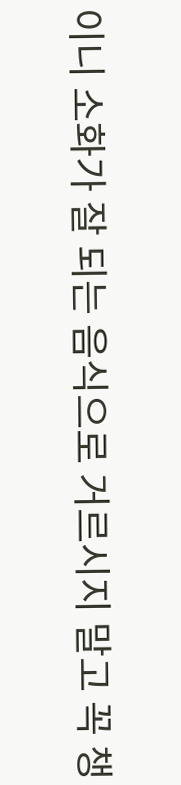이니 소화가 잘 되는 음식으로 거르시지 말고 꼭 챙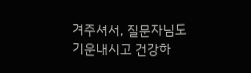겨주셔서, 질문자님도 기운내시고 건강하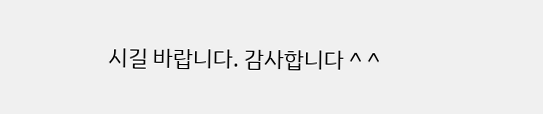시길 바랍니다. 감사합니다 ^ ^